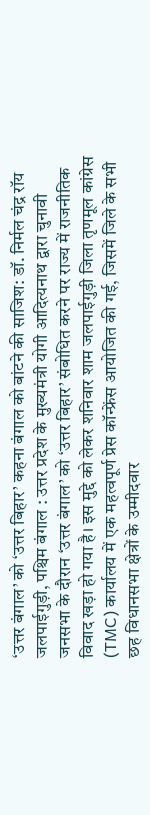‘उत्तर बंगाल’ को ‘उत्तर बिहार’ कहना बंगाल को बांटने की साजिश: डॉ. निर्मल चंद्र रॉय
जलपाईगुड़ी, पश्चिम बंगाल : उत्तर प्रदेश के मुख्यमंत्री योगी आदित्यनाथ द्वारा चुनावी जनसभा के दौरान ‘उत्तर बंगाल’ को ‘उत्तर बिहार’ संबोधित करने पर राज्य में राजनीतिक विवाद खड़ा हो गया है। इस मुद्दे को लेकर शनिवार शाम जलपाईगुड़ी जिला तृणमूल कांग्रेस (TMC) कार्यालय में एक महत्वपूर्ण प्रेस कॉन्फ्रेंस आयोजित की गई, जिसमें जिले के सभी छह विधानसभा क्षेत्रों के उम्मीदवार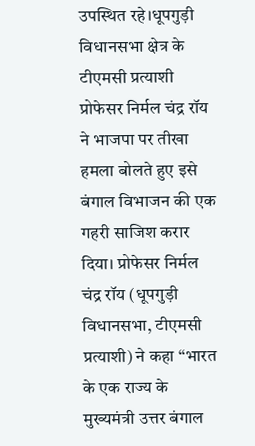उपस्थित रहे।धूपगुड़ी विधानसभा क्षेत्र के टीएमसी प्रत्याशी प्रोफेसर निर्मल चंद्र रॉय ने भाजपा पर तीखा हमला बोलते हुए इसे बंगाल विभाजन की एक गहरी साजिश करार दिया। प्रोफेसर निर्मल चंद्र रॉय (धूपगुड़ी विधानसभा, टीएमसी प्रत्याशी) ने कहा “भारत के एक राज्य के मुख्यमंत्री उत्तर बंगाल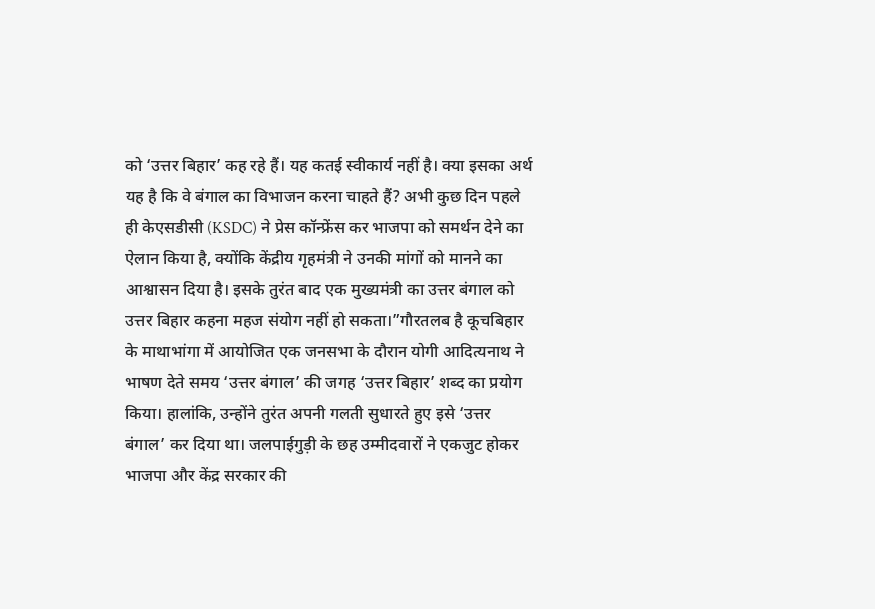को ‘उत्तर बिहार’ कह रहे हैं। यह कतई स्वीकार्य नहीं है। क्या इसका अर्थ यह है कि वे बंगाल का विभाजन करना चाहते हैं? अभी कुछ दिन पहले ही केएसडीसी (KSDC) ने प्रेस कॉन्फ्रेंस कर भाजपा को समर्थन देने का ऐलान किया है, क्योंकि केंद्रीय गृहमंत्री ने उनकी मांगों को मानने का आश्वासन दिया है। इसके तुरंत बाद एक मुख्यमंत्री का उत्तर बंगाल को उत्तर बिहार कहना महज संयोग नहीं हो सकता।”गौरतलब है कूचबिहार के माथाभांगा में आयोजित एक जनसभा के दौरान योगी आदित्यनाथ ने भाषण देते समय ‘उत्तर बंगाल’ की जगह ‘उत्तर बिहार’ शब्द का प्रयोग किया। हालांकि, उन्होंने तुरंत अपनी गलती सुधारते हुए इसे ‘उत्तर बंगाल’ कर दिया था। जलपाईगुड़ी के छह उम्मीदवारों ने एकजुट होकर भाजपा और केंद्र सरकार की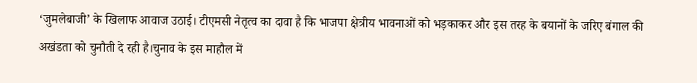‘जुमलेबाजी’ के खिलाफ आवाज उठाई। टीएमसी नेतृत्व का दावा है कि भाजपा क्षेत्रीय भावनाओं को भड़काकर और इस तरह के बयानों के जरिए बंगाल की अखंडता को चुनौती दे रही है।चुनाव के इस माहौल में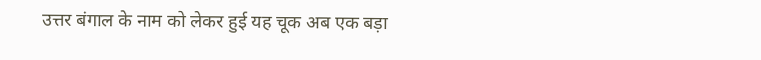उत्तर बंगाल के नाम को लेकर हुई यह चूक अब एक बड़ा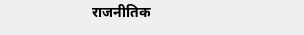राजनीतिक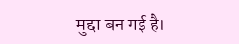मुद्दा बन गई है।